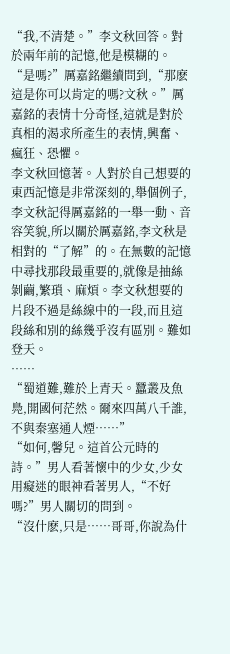“我,不清楚。”李文秋回答。對於兩年前的記憶,他是模糊的。
“是嗎?”厲嘉銘繼續問到,“那麽這是你可以肯定的嗎?文秋。”厲嘉銘的表情十分奇怪,這就是對於真相的渴求所產生的表情,興奮、瘋狂、恐懼。
李文秋回憶著。人對於自己想要的東西記憶是非常深刻的,舉個例子,李文秋記得厲嘉銘的一舉一動、音容笑貌,所以關於厲嘉銘,李文秋是相對的“了解”的。在無數的記憶中尋找那段最重要的,就像是抽絲剝繭,繁瑣、麻煩。李文秋想要的片段不過是絲線中的一段,而且這段絲和別的絲幾乎沒有區別。難如登天。
……
“蜀道難,難於上青天。蠶叢及魚鳧,開國何茫然。爾來四萬八千誰,不與秦塞通人煙……”
“如何,馨兒。這首公元時的詩。”男人看著懷中的少女,少女用癡迷的眼神看著男人,“不好嗎?”男人關切的問到。
“沒什麽,只是……哥哥,你說為什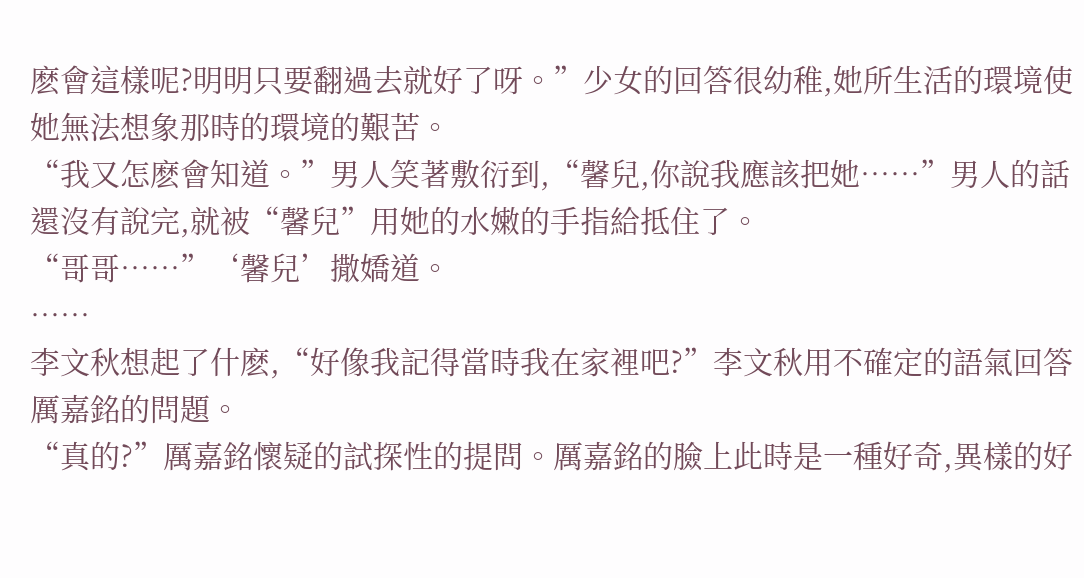麽會這樣呢?明明只要翻過去就好了呀。”少女的回答很幼稚,她所生活的環境使她無法想象那時的環境的艱苦。
“我又怎麽會知道。”男人笑著敷衍到,“馨兒,你說我應該把她……”男人的話還沒有說完,就被“馨兒”用她的水嫩的手指給抵住了。
“哥哥……”‘馨兒’撒嬌道。
……
李文秋想起了什麽,“好像我記得當時我在家裡吧?”李文秋用不確定的語氣回答厲嘉銘的問題。
“真的?”厲嘉銘懷疑的試探性的提問。厲嘉銘的臉上此時是一種好奇,異樣的好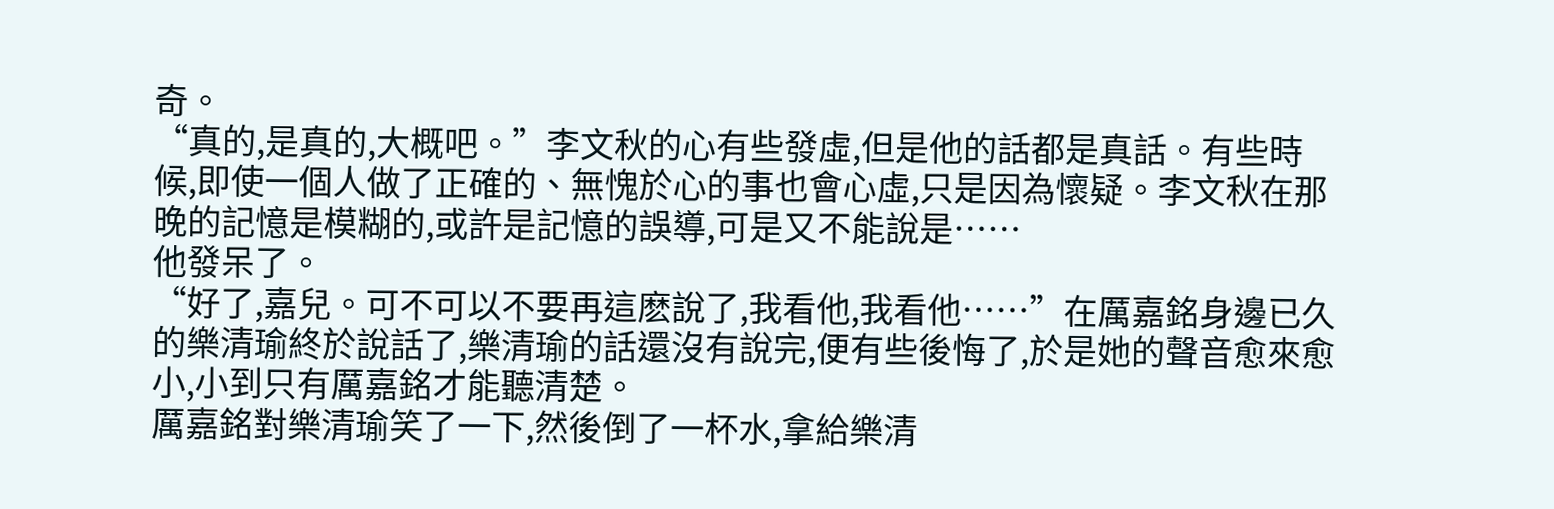奇。
“真的,是真的,大概吧。”李文秋的心有些發虛,但是他的話都是真話。有些時候,即使一個人做了正確的、無愧於心的事也會心虛,只是因為懷疑。李文秋在那晚的記憶是模糊的,或許是記憶的誤導,可是又不能說是……
他發呆了。
“好了,嘉兒。可不可以不要再這麽說了,我看他,我看他……”在厲嘉銘身邊已久的樂清瑜終於說話了,樂清瑜的話還沒有說完,便有些後悔了,於是她的聲音愈來愈小,小到只有厲嘉銘才能聽清楚。
厲嘉銘對樂清瑜笑了一下,然後倒了一杯水,拿給樂清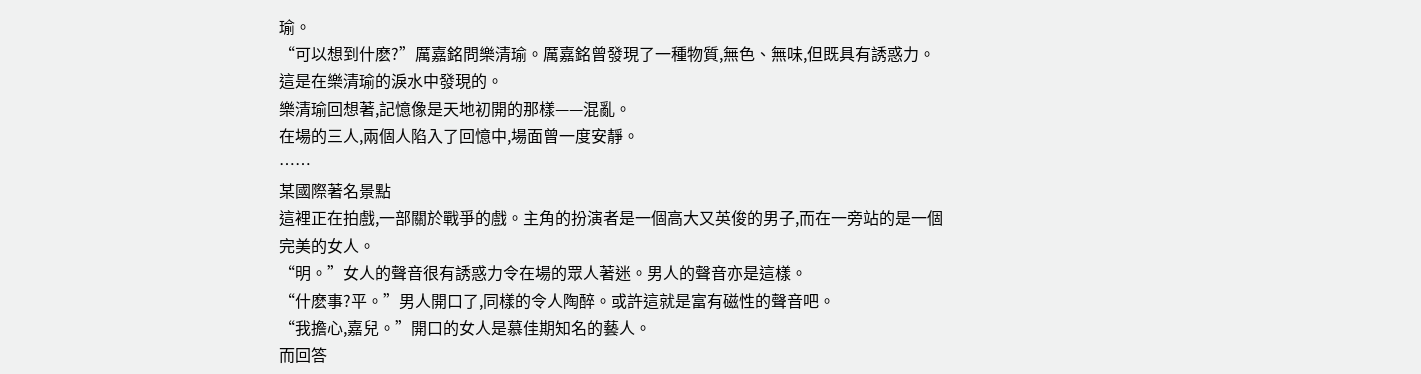瑜。
“可以想到什麽?”厲嘉銘問樂清瑜。厲嘉銘曾發現了一種物質,無色、無味,但既具有誘惑力。這是在樂清瑜的淚水中發現的。
樂清瑜回想著,記憶像是天地初開的那樣——混亂。
在場的三人,兩個人陷入了回憶中,場面曾一度安靜。
……
某國際著名景點
這裡正在拍戲,一部關於戰爭的戲。主角的扮演者是一個高大又英俊的男子,而在一旁站的是一個完美的女人。
“明。”女人的聲音很有誘惑力令在場的眾人著迷。男人的聲音亦是這樣。
“什麽事?平。”男人開口了,同樣的令人陶醉。或許這就是富有磁性的聲音吧。
“我擔心,嘉兒。”開口的女人是慕佳期知名的藝人。
而回答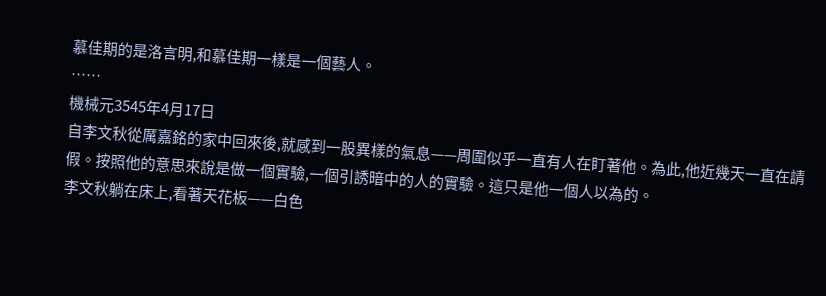慕佳期的是洛言明,和慕佳期一樣是一個藝人。
……
機械元3545年4月17日
自李文秋從厲嘉銘的家中回來後,就感到一股異樣的氣息——周圍似乎一直有人在盯著他。為此,他近幾天一直在請假。按照他的意思來說是做一個實驗,一個引誘暗中的人的實驗。這只是他一個人以為的。
李文秋躺在床上,看著天花板——白色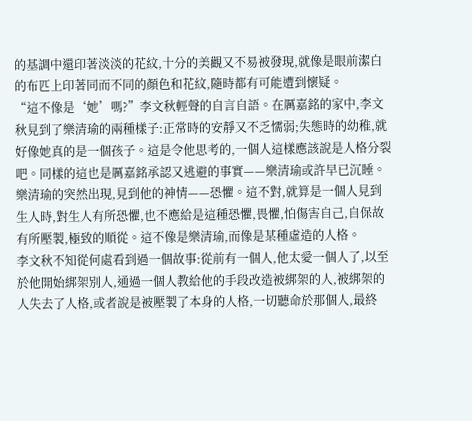的基調中還印著淡淡的花紋,十分的美觀又不易被發現,就像是眼前潔白的布匹上印著同而不同的顏色和花紋,隨時都有可能遭到懷疑。
“這不像是‘她’嗎?”李文秋輕聲的自言自語。在厲嘉銘的家中,李文秋見到了樂清瑜的兩種樣子:正常時的安靜又不乏懦弱;失態時的幼稚,就好像她真的是一個孩子。這是令他思考的,一個人這樣應該說是人格分裂吧。同樣的這也是厲嘉銘承認又逃避的事實——樂清瑜或許早已沉睡。
樂清瑜的突然出現,見到他的神情——恐懼。這不對,就算是一個人見到生人時,對生人有所恐懼,也不應給是這種恐懼,畏懼,怕傷害自己,自保故有所壓製,極致的順從。這不像是樂清瑜,而像是某種虛造的人格。
李文秋不知從何處看到過一個故事:從前有一個人,他太愛一個人了,以至於他開始綁架別人,通過一個人教給他的手段改造被綁架的人,被綁架的人失去了人格,或者說是被壓製了本身的人格,一切聽命於那個人,最終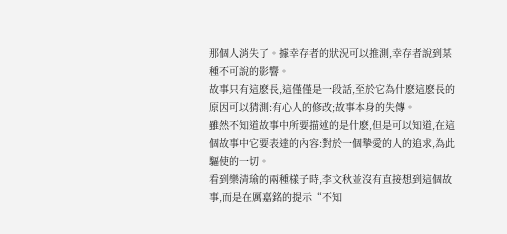那個人消失了。據幸存者的狀況可以推測,幸存者說到某種不可說的影響。
故事只有這麽長,這僅僅是一段話,至於它為什麽這麽長的原因可以猜測:有心人的修改;故事本身的失傳。
雖然不知道故事中所要描述的是什麽,但是可以知道,在這個故事中它要表達的內容:對於一個摯愛的人的追求,為此驅使的一切。
看到樂清瑜的兩種樣子時,李文秋並沒有直接想到這個故事,而是在厲嘉銘的提示“不知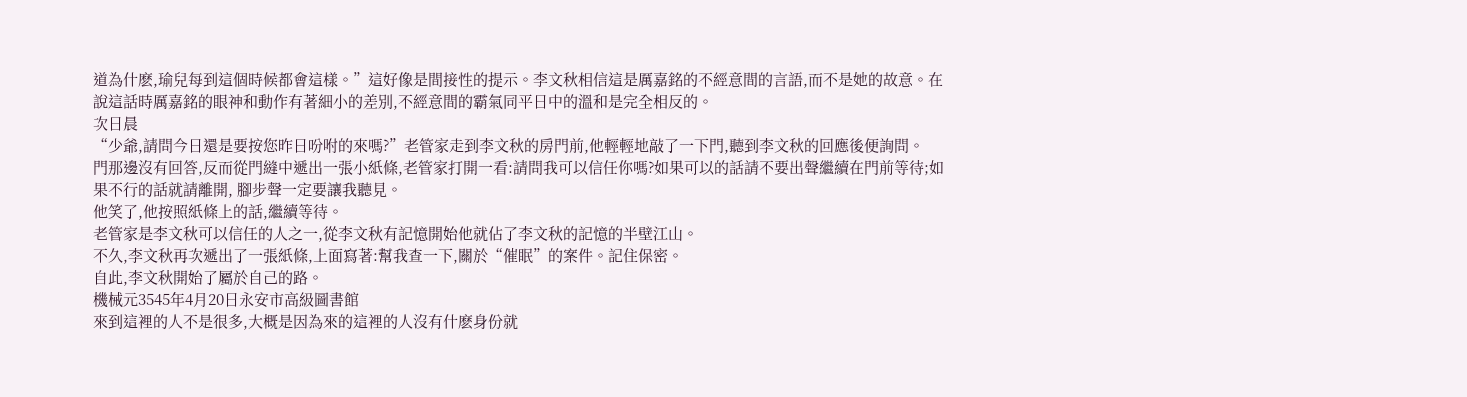道為什麽,瑜兒每到這個時候都會這樣。”這好像是間接性的提示。李文秋相信這是厲嘉銘的不經意間的言語,而不是她的故意。在說這話時厲嘉銘的眼神和動作有著細小的差別,不經意間的霸氣同平日中的溫和是完全相反的。
次日晨
“少爺,請問今日還是要按您昨日吩咐的來嗎?”老管家走到李文秋的房門前,他輕輕地敲了一下門,聽到李文秋的回應後便詢問。
門那邊沒有回答,反而從門縫中遞出一張小紙條,老管家打開一看:請問我可以信任你嗎?如果可以的話請不要出聲繼續在門前等待;如果不行的話就請離開, 腳步聲一定要讓我聽見。
他笑了,他按照紙條上的話,繼續等待。
老管家是李文秋可以信任的人之一,從李文秋有記憶開始他就佔了李文秋的記憶的半壁江山。
不久,李文秋再次遞出了一張紙條,上面寫著:幫我查一下,關於“催眠”的案件。記住保密。
自此,李文秋開始了屬於自己的路。
機械元3545年4月20日永安市高級圖書館
來到這裡的人不是很多,大概是因為來的這裡的人沒有什麽身份就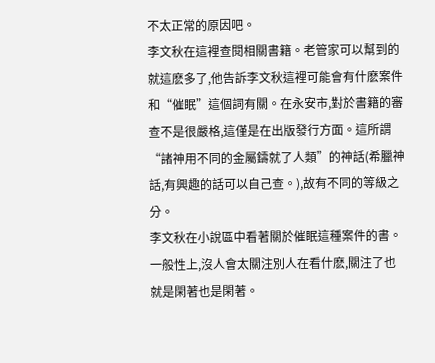不太正常的原因吧。
李文秋在這裡查閱相關書籍。老管家可以幫到的就這麽多了,他告訴李文秋這裡可能會有什麽案件和“催眠”這個詞有關。在永安市,對於書籍的審查不是很嚴格,這僅是在出版發行方面。這所謂“諸神用不同的金屬鑄就了人類”的神話(希臘神話,有興趣的話可以自己查。),故有不同的等級之分。
李文秋在小說區中看著關於催眠這種案件的書。一般性上,沒人會太關注別人在看什麽,關注了也就是閑著也是閑著。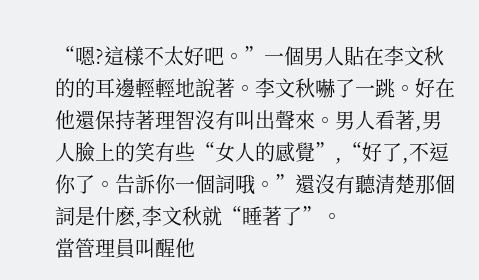“嗯?這樣不太好吧。”一個男人貼在李文秋的的耳邊輕輕地說著。李文秋嚇了一跳。好在他還保持著理智沒有叫出聲來。男人看著,男人臉上的笑有些“女人的感覺”,“好了,不逗你了。告訴你一個詞哦。”還沒有聽清楚那個詞是什麽,李文秋就“睡著了”。
當管理員叫醒他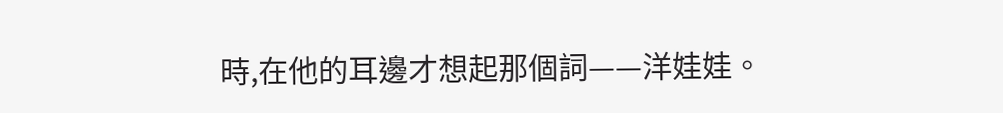時,在他的耳邊才想起那個詞——洋娃娃。